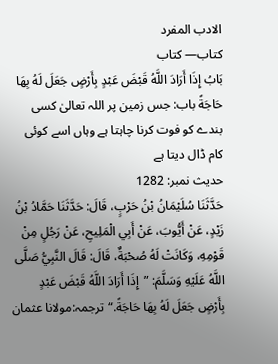الادب المفرد
كتاب— كتاب
بَابُ إِذَا أَرَادَ اللَّهُ قَبْضَ عَبْدٍ بِأَرْضٍ جَعَلَ لَهُ بِهَا حَاجَةً باب: جس زمین پر اللہ تعالیٰ کسی بندے کو فوت کرنا چاہتا ہے وہاں اسے کوئی کام ڈال دیتا ہے
حدیث نمبر: 1282
حَدَّثَنَا سُلَيْمَانُ بْنُ حَرْبٍ، قَالَ: حَدَّثَنَا حَمَّادُ بْنُ زَيْدٍ، عَنْ أَيُّوبَ، عَنْ أَبِي الْمَلِيحِ، عَنْ رَجُلٍ مِنْ قَوْمِهِ، وَكَانَتْ لَهُ صُحْبَةٌ، قَالَ: قَالَ النَّبِيُّ صَلَّى اللَّهُ عَلَيْهِ وَسَلَّمَ: ”إِذَا أَرَادَ اللَّهُ قَبْضَ عَبْدٍ بِأَرْضٍ جَعَلَ لَهُ بِهَا حَاجَةً.“ترجمہ:مولانا عثمان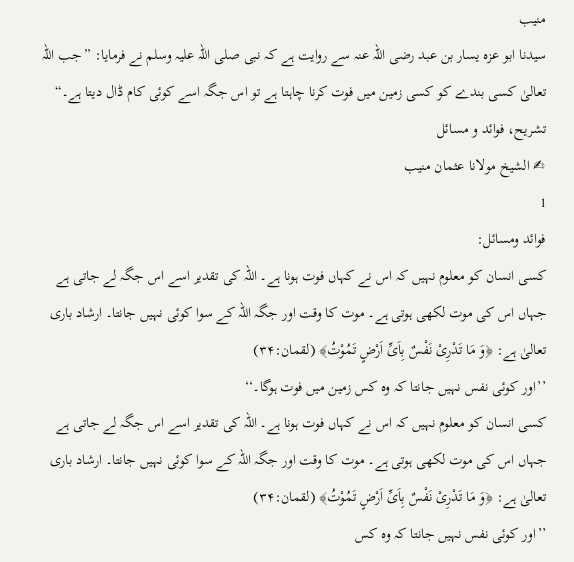منیب
سیدنا ابو عزه یسار بن عبد رضی اللہ عنہ سے روایت ہے کہ نبی صلی اللہ علیہ وسلم نے فرمایا: ”جب اللہ تعالیٰ کسی بندے کو کسی زمین میں فوت کرنا چاہتا ہے تو اس جگہ اسے کوئی کام ڈال دیتا ہے۔“
تشریح، فوائد و مسائل
✍ الشیخ مولانا عثمان منیب
1
فوائد ومسائل:
کسی انسان کو معلوم نہیں کہ اس نے کہاں فوت ہونا ہے۔ اللہ کی تقدیر اسے اس جگہ لے جاتی ہے جہاں اس کی موت لکھی ہوتی ہے۔ موت کا وقت اور جگہ اللہ کے سوا کوئی نہیں جانتا۔ ارشاد باری تعالیٰ ہے: ﴿وَ مَا تَدْرِیْ نَفْسٌ بِاَیِّ اَرْضٍ تَمُوْتُ﴾ (لقمان:۳۴)
’’اور کوئی نفس نہیں جانتا کہ وہ کس زمین میں فوت ہوگا۔‘‘
کسی انسان کو معلوم نہیں کہ اس نے کہاں فوت ہونا ہے۔ اللہ کی تقدیر اسے اس جگہ لے جاتی ہے جہاں اس کی موت لکھی ہوتی ہے۔ موت کا وقت اور جگہ اللہ کے سوا کوئی نہیں جانتا۔ ارشاد باری تعالیٰ ہے: ﴿وَ مَا تَدْرِیْ نَفْسٌ بِاَیِّ اَرْضٍ تَمُوْتُ﴾ (لقمان:۳۴)
’’اور کوئی نفس نہیں جانتا کہ وہ کس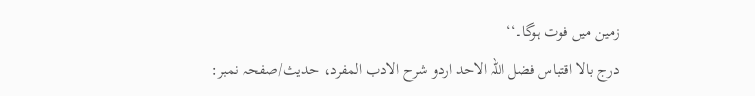زمین میں فوت ہوگا۔‘‘
درج بالا اقتباس فضل اللہ الاحد اردو شرح الادب المفرد، حدیث/صفحہ نمبر: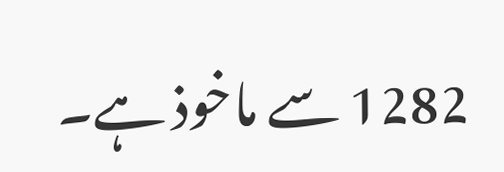1282 سے ماخوذ ہے۔